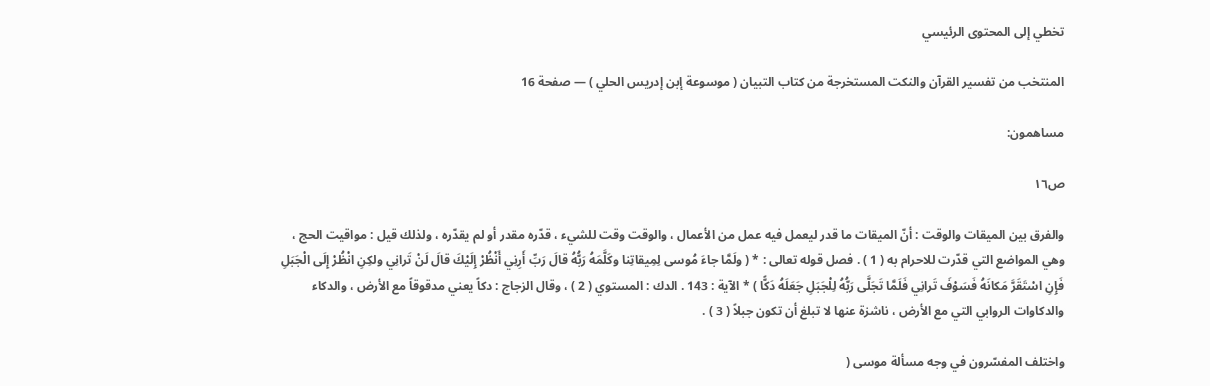تخطي إلى المحتوى الرئيسي

المنتخب من تفسير القرآن والنكت المستخرجة من كتاب التبيان ( موسوعة إبن إدريس الحلي ) — صفحة 16

مساهمون:

ص١٦

والفرق بين الميقات والوقت : أنّ الميقات ما قدر ليعمل فيه عمل من الأعمال ، والوقت وقت للشيء ، قدّره مقدر أو لم يقدّره ، ولذلك قيل : مواقيت الحج ، وهي المواضع التي قدّرت للاحرام به ( 1 ) . فصل قوله تعالى : * ( ولَمَّا جاءَ مُوسى لِمِيقاتِنا وكَلَّمَهُ رَبُّهُ قالَ رَبِّ أَرِنِي أَنْظُرْ إِلَيْكَ قالَ لَنْ تَرانِي ولكِنِ انْظُرْ إِلَى الْجَبَلِ فَإِنِ اسْتَقَرَّ مَكانَهُ فَسَوْفَ تَرانِي فَلَمَّا تَجَلَّى رَبُّهُ لِلْجَبَلِ جَعَلَهُ دَكًّا ) * الآية : 143 . الدك : المستوي ( 2 ) ، وقال الزجاج : دكاً يعني مدقوقاً مع الأرض ، والدكاء والدكاوات الروابي التي مع الأرض ، ناشزة عنها لا تبلغ أن تكون جبلاً ( 3 ) .

واختلف المفسّرون في وجه مسألة موسى (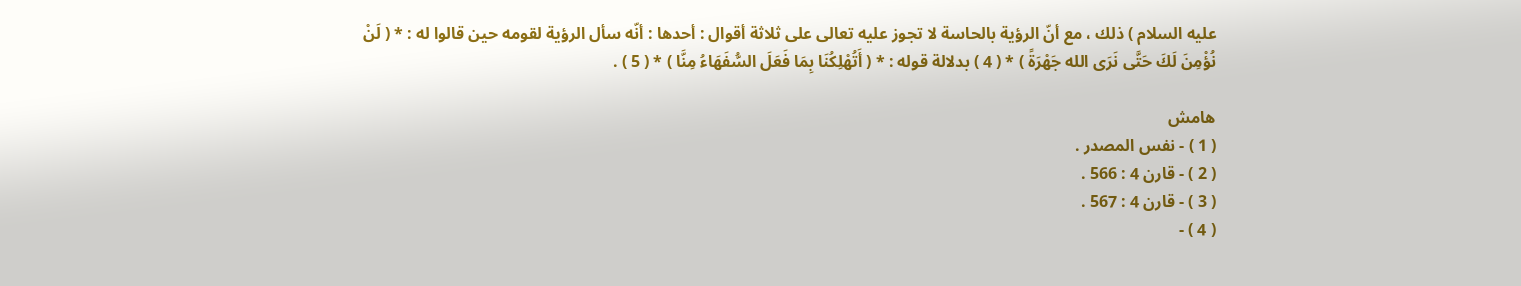عليه السلام ) ذلك ، مع أنّ الرؤية بالحاسة لا تجوز عليه تعالى على ثلاثة أقوال : أحدها : أنّه سأل الرؤية لقومه حين قالوا له : * ( لَنْ نُؤْمِنَ لَكَ حَتَّى نَرَى الله جَهْرَةً ) * ( 4 ) بدلالة قوله : * ( أَتُهْلِكُنَا بِمَا فَعَلَ السُّفَهَاءُ مِنَّا ) * ( 5 ) .

هامش
( 1 ) - نفس المصدر .
( 2 ) - قارن 4 : 566 .
( 3 ) - قارن 4 : 567 .
( 4 ) -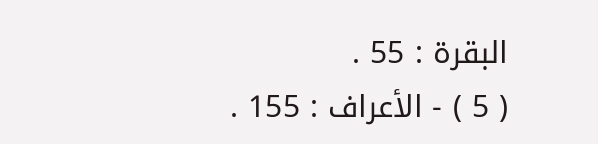البقرة : 55 .
( 5 ) - الأعراف : 155 .